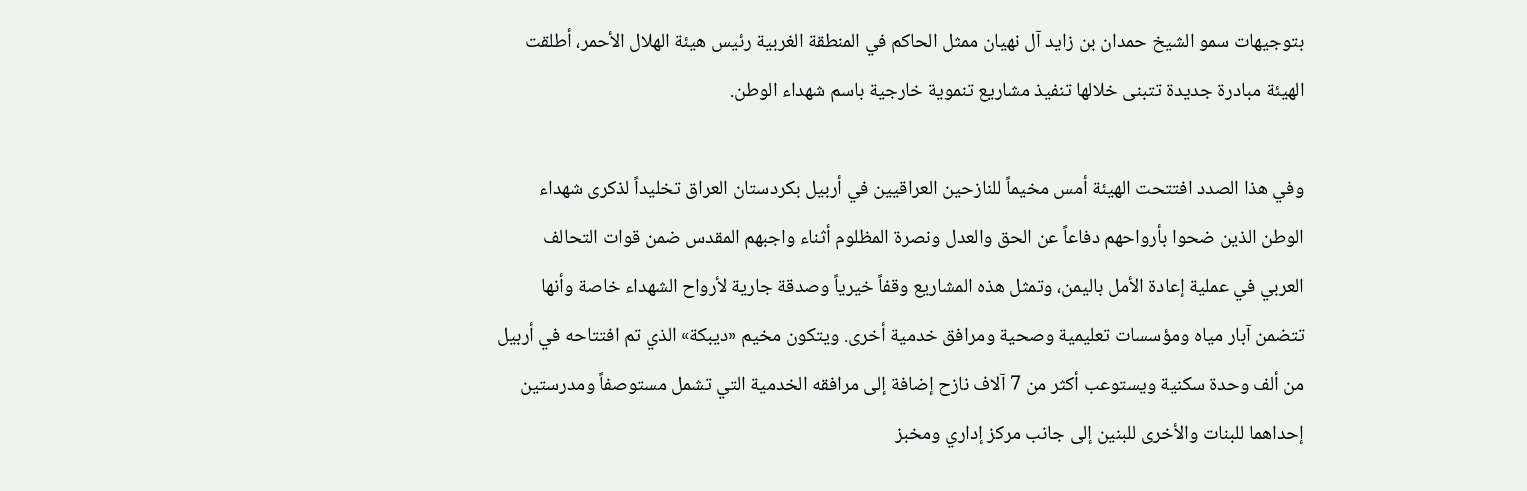بتوجيهات سمو الشيخ حمدان بن زايد آل نهيان ممثل الحاكم في المنطقة الغربية رئيس هيئة الهلال الأحمر، أطلقت الهيئة مبادرة جديدة تتبنى خلالها تنفيذ مشاريع تنموية خارجية باسم شهداء الوطن.

وفي هذا الصدد افتتحت الهيئة أمس مخيماً للنازحين العراقيين في أربيل بكردستان العراق تخليداً لذكرى شهداء الوطن الذين ضحوا بأرواحهم دفاعاً عن الحق والعدل ونصرة المظلوم أثناء واجبهم المقدس ضمن قوات التحالف العربي في عملية إعادة الأمل باليمن، وتمثل هذه المشاريع وقفاً خيرياً وصدقة جارية لأرواح الشهداء خاصة وأنها تتضمن آبار مياه ومؤسسات تعليمية وصحية ومرافق خدمية أخرى. ويتكون مخيم «ديبكة» الذي تم افتتاحه في أربيل من ألف وحدة سكنية ويستوعب أكثر من 7 آلاف نازح إضافة إلى مرافقه الخدمية التي تشمل مستوصفاً ومدرستين إحداهما للبنات والأخرى للبنين إلى جانب مركز إداري ومخبز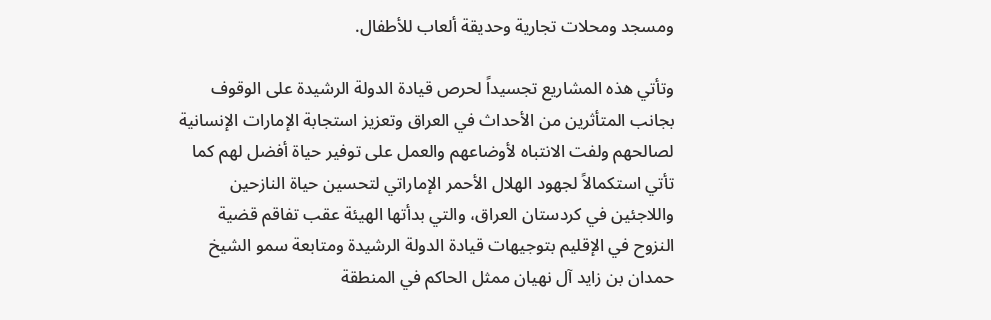ومسجد ومحلات تجارية وحديقة ألعاب للأطفال.

وتأتي هذه المشاريع تجسيداً لحرص قيادة الدولة الرشيدة على الوقوف بجانب المتأثرين من الأحداث في العراق وتعزيز استجابة الإمارات الإنسانية لصالحهم ولفت الانتباه لأوضاعهم والعمل على توفير حياة أفضل لهم كما تأتي استكمالاً لجهود الهلال الأحمر الإماراتي لتحسين حياة النازحين واللاجئين في كردستان العراق، والتي بدأتها الهيئة عقب تفاقم قضية النزوح في الإقليم بتوجيهات قيادة الدولة الرشيدة ومتابعة سمو الشيخ حمدان بن زايد آل نهيان ممثل الحاكم في المنطقة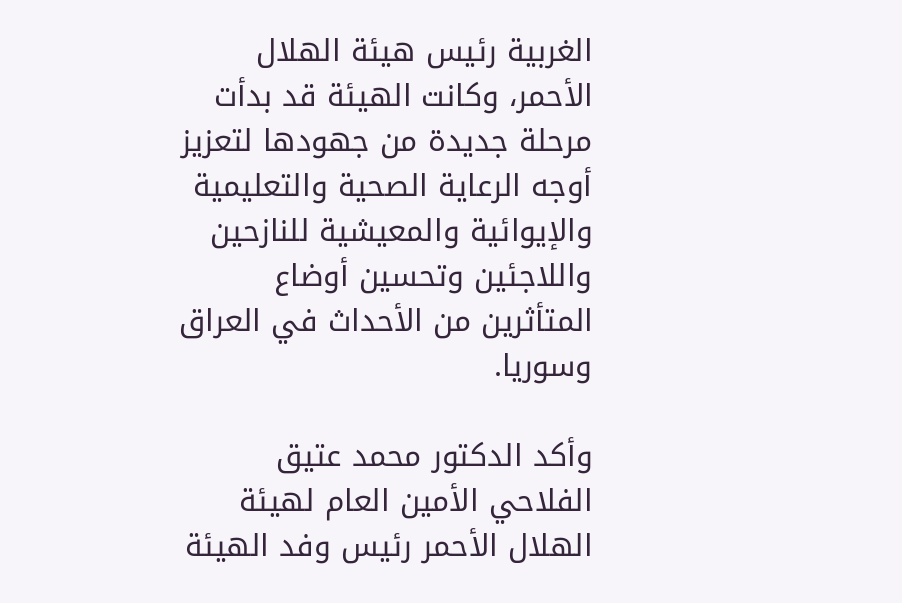الغربية رئيس هيئة الهلال الأحمر، وكانت الهيئة قد بدأت مرحلة جديدة من جهودها لتعزيز أوجه الرعاية الصحية والتعليمية والإيوائية والمعيشية للنازحين واللاجئين وتحسين أوضاع المتأثرين من الأحداث في العراق وسوريا.

وأكد الدكتور محمد عتيق الفلاحي الأمين العام لهيئة الهلال الأحمر رئيس وفد الهيئة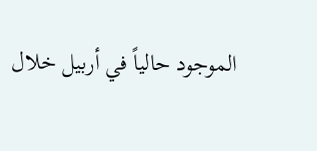الموجود حالياً في أربيل خلال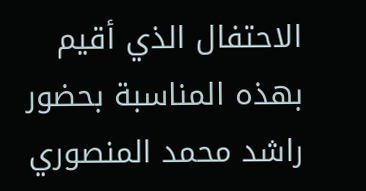الاحتفال الذي أقيم بهذه المناسبة بحضور راشد محمد المنصوري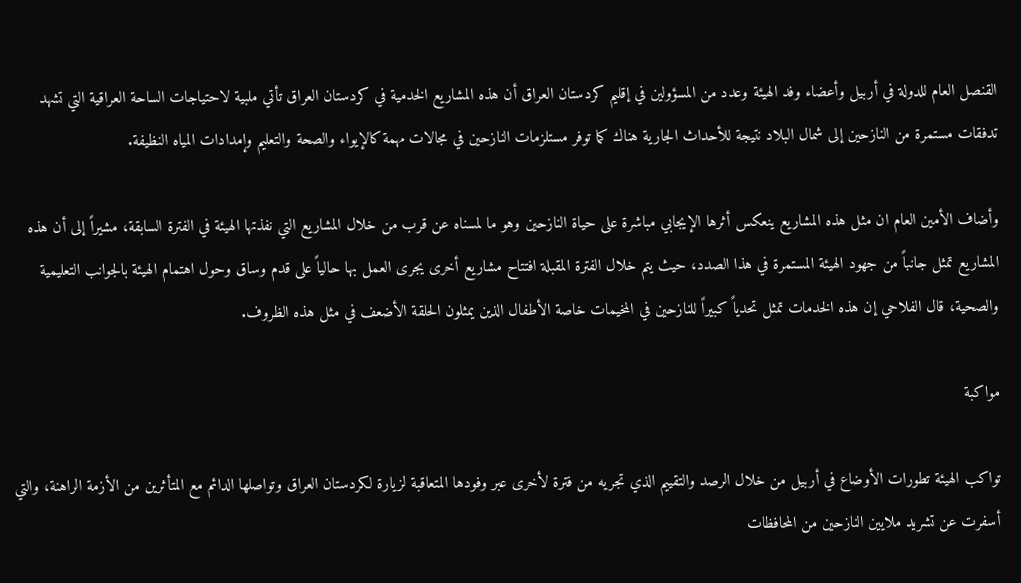القنصل العام للدولة في أربيل وأعضاء وفد الهيئة وعدد من المسؤولين في إقليم كردستان العراق أن هذه المشاريع الخدمية في كردستان العراق تأتي ملبية لاحتياجات الساحة العراقية التي تشهد تدفقات مستمرة من النازحين إلى شمال البلاد نتيجة للأحداث الجارية هناك كما توفر مستلزمات النازحين في مجالات مهمة كالإيواء والصحة والتعليم وإمدادات المياه النظيفة.

وأضاف الأمين العام ان مثل هذه المشاريع ينعكس أثرها الإيجابي مباشرة على حياة النازحين وهو ما لمسناه عن قرب من خلال المشاريع التي نفذتها الهيئة في الفترة السابقة، مشيراً إلى أن هذه المشاريع تمثل جانباً من جهود الهيئة المستمرة في هذا الصدد، حيث يتم خلال الفترة المقبلة افتتاح مشاريع أخرى يجرى العمل بها حالياً على قدم وساق وحول اهتمام الهيئة بالجوانب التعليمية والصحية، قال الفلاحي إن هذه الخدمات تمثل تحدياً كبيراً للنازحين في المخيمات خاصة الأطفال الذين يمثلون الحلقة الأضعف في مثل هذه الظروف.

مواكبة

تواكب الهيئة تطورات الأوضاع في أربيل من خلال الرصد والتقييم الذي تجريه من فترة لأخرى عبر وفودها المتعاقبة لزيارة لكردستان العراق وتواصلها الدائم مع المتأثرين من الأزمة الراهنة، والتي أسفرت عن تشريد ملايين النازحين من المحافظات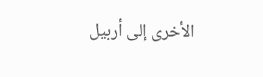الأخرى إلى أربيل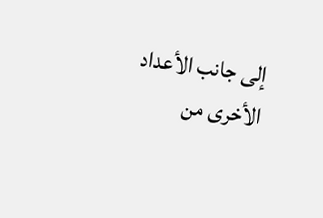إلى جانب الأعداد الأخرى من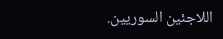اللاجئين السوريين.